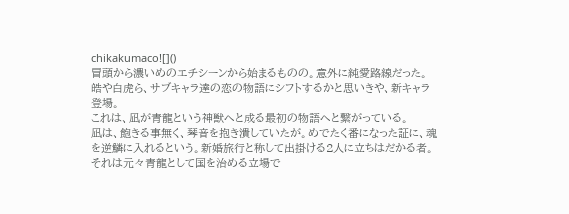chikakumaco![]()
冒頭から濃いめのエチシーンから始まるものの。意外に純愛路線だった。
皓や白虎ら、サブキャラ達の恋の物語にシフトするかと思いきや、新キャラ登場。
これは、凪が青龍という神獣へと成る最初の物語へと繋がっている。
凪は、飽きる事無く、琴音を抱き潰していたが。めでたく番になった証に、魂を逆鱗に入れるという。新婚旅行と称して出掛ける2人に立ちはだかる者。それは元々青龍として国を治める立場で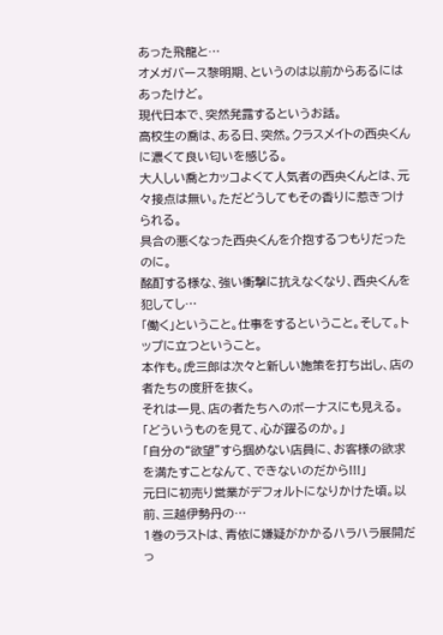あった飛龍と…
オメガバース黎明期、というのは以前からあるにはあったけど。
現代日本で、突然発露するというお話。
高校生の喬は、ある日、突然。クラスメイトの西央くんに濃くて良い匂いを感じる。
大人しい喬とカッコよくて人気者の西央くんとは、元々接点は無い。ただどうしてもその香りに惹きつけられる。
具合の悪くなった西央くんを介抱するつもりだったのに。
酩酊する様な、強い衝撃に抗えなくなり、西央くんを犯してし…
「働く」ということ。仕事をするということ。そして。トップに立つということ。
本作も。虎三郎は次々と新しい施策を打ち出し、店の者たちの度肝を抜く。
それは一見、店の者たちへのボーナスにも見える。
「どういうものを見て、心が躍るのか。」
「自分の“欲望”すら掴めない店員に、お客様の欲求を満たすことなんて、できないのだから!!!」
元日に初売り営業がデフォルトになりかけた頃。以前、三越伊勢丹の…
1巻のラストは、青依に嫌疑がかかるハラハラ展開だっ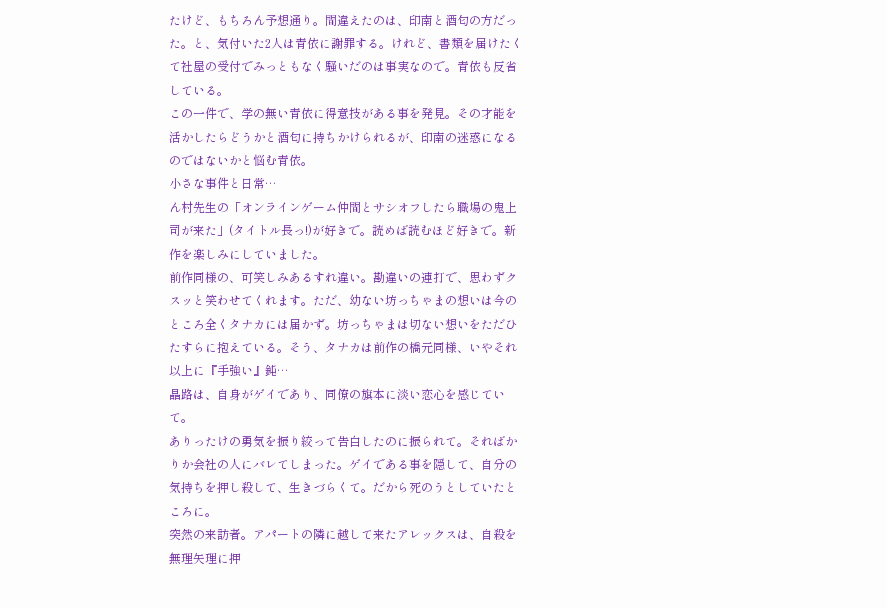たけど、もちろん予想通り。間違えたのは、印南と酒匂の方だった。と、気付いた2人は青依に謝罪する。けれど、書類を届けたくて社屋の受付でみっともなく騒いだのは事実なので。青依も反省している。
この一件で、学の無い青依に得意技がある事を発見。その才能を活かしたらどうかと酒匂に持ちかけられるが、印南の迷惑になるのではないかと悩む青依。
小さな事件と日常…
ん村先生の「オンラインゲーム仲間とサシオフしたら職場の鬼上司が来た」(タイトル長っ!)が好きで。読めば読むほど好きで。新作を楽しみにしていました。
前作同様の、可笑しみあるすれ違い。勘違いの連打で、思わずクスッと笑わせてくれます。ただ、幼ない坊っちゃまの想いは今のところ全くタナカには届かず。坊っちゃまは切ない想いをただひたすらに抱えている。そう、タナカは前作の橋元同様、いやそれ以上に『手強い』鈍…
晶路は、自身がゲイであり、同僚の旗本に淡い恋心を感じていて。
ありったけの勇気を振り絞って告白したのに振られて。そればかりか会社の人にバレてしまった。ゲイである事を隠して、自分の気持ちを押し殺して、生きづらくて。だから死のうとしていたところに。
突然の来訪者。アパートの隣に越して来たアレックスは、自殺を無理矢理に押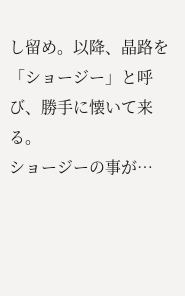し留め。以降、晶路を「ショージー」と呼び、勝手に懐いて来る。
ショージーの事が…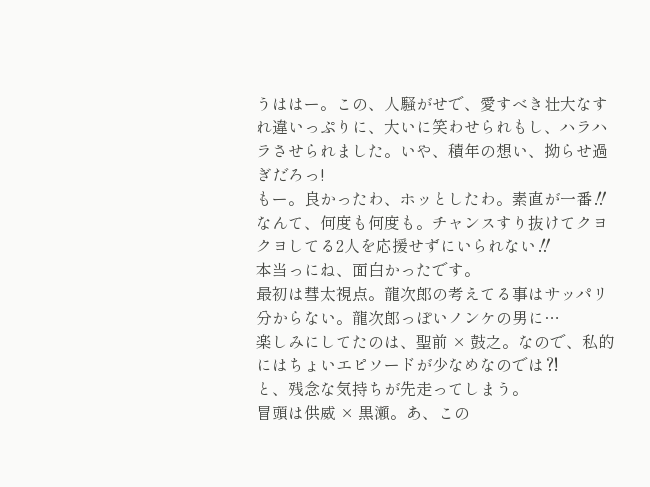うははー。この、人騒がせで、愛すべき壮大なすれ違いっぷりに、大いに笑わせられもし、ハラハラさせられました。いや、積年の想い、拗らせ過ぎだろっ!
もー。良かったわ、ホッとしたわ。素直が一番‼ なんて、何度も何度も。チャンスすり抜けてクヨクヨしてる2人を応援せずにいられない‼
本当っにね、面白かったです。
最初は彗太視点。龍次郎の考えてる事はサッパリ分からない。龍次郎っぽいノンケの男に…
楽しみにしてたのは、聖前 × 鼓之。なので、私的にはちょいエピソードが少なめなのでは⁈
と、残念な気持ちが先走ってしまう。
冒頭は供威 × 黒瀬。あ、この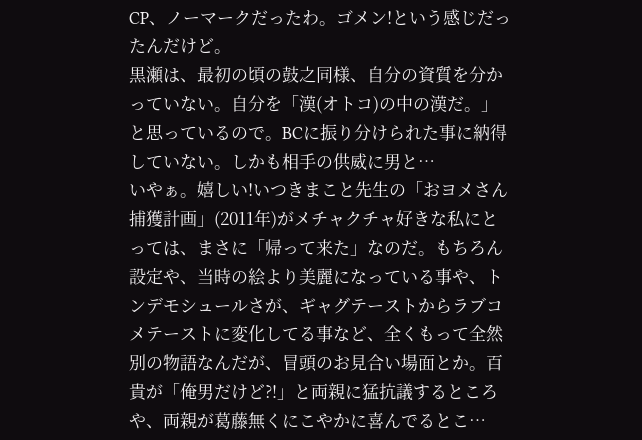CP、ノーマークだったわ。ゴメン!という感じだったんだけど。
黒瀬は、最初の頃の鼓之同様、自分の資質を分かっていない。自分を「漢(オトコ)の中の漢だ。」
と思っているので。BCに振り分けられた事に納得していない。しかも相手の供威に男と…
いやぁ。嬉しい!いつきまこと先生の「おヨメさん捕獲計画」(2011年)がメチャクチャ好きな私にとっては、まさに「帰って来た」なのだ。もちろん設定や、当時の絵より美麗になっている事や、トンデモシュールさが、ギャグテーストからラブコメテーストに変化してる事など、全くもって全然別の物語なんだが、冒頭のお見合い場面とか。百貴が「俺男だけど⁈」と両親に猛抗議するところや、両親が葛藤無くにこやかに喜んでるとこ…